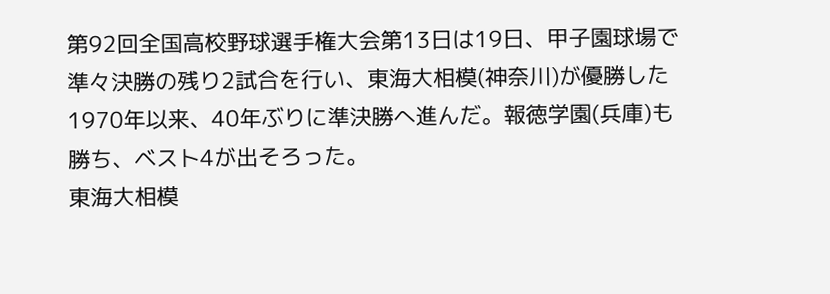第92回全国高校野球選手権大会第13日は19日、甲子園球場で準々決勝の残り2試合を行い、東海大相模(神奈川)が優勝した1970年以来、40年ぶりに準決勝へ進んだ。報徳学園(兵庫)も勝ち、ベスト4が出そろった。
東海大相模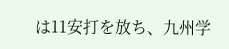は11安打を放ち、九州学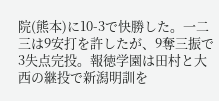院(熊本)に10-3で快勝した。一二三は9安打を許したが、9奪三振で3失点完投。報徳学園は田村と大西の継投で新潟明訓を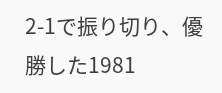2-1で振り切り、優勝した1981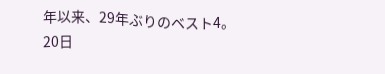年以来、29年ぶりのベスト4。
20日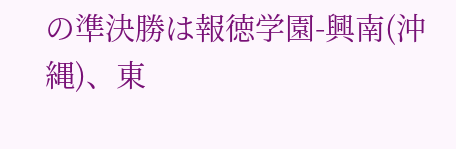の準決勝は報徳学園-興南(沖縄)、東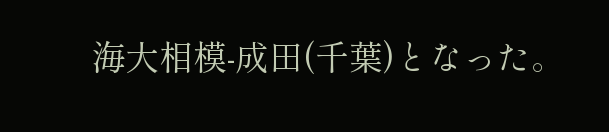海大相模-成田(千葉)となった。